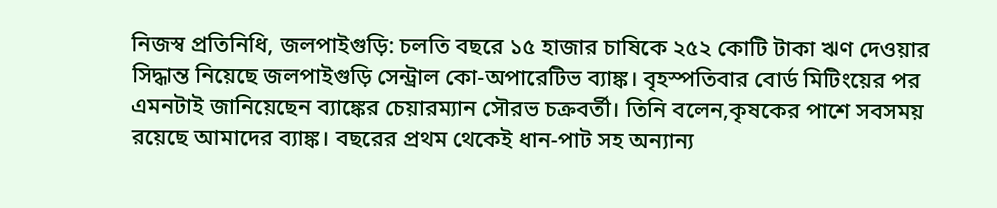নিজস্ব প্রতিনিধি, জলপাইগুড়ি: চলতি বছরে ১৫ হাজার চাষিকে ২৫২ কোটি টাকা ঋণ দেওয়ার সিদ্ধান্ত নিয়েছে জলপাইগুড়ি সেন্ট্রাল কো-অপারেটিভ ব্যাঙ্ক। বৃহস্পতিবার বোর্ড মিটিংয়ের পর এমনটাই জানিয়েছেন ব্যাঙ্কের চেয়ারম্যান সৌরভ চক্রবর্তী। তিনি বলেন,কৃষকের পাশে সবসময় রয়েছে আমাদের ব্যাঙ্ক। বছরের প্রথম থেকেই ধান-পাট সহ অন্যান্য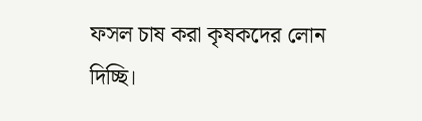ফসল চাষ করা কৃষকদের লোন দিচ্ছি।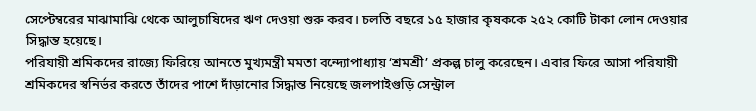সেপ্টেম্বরের মাঝামাঝি থেকে আলুচাষিদের ঋণ দেওয়া শুরু করব। চলতি বছরে ১৫ হাজার কৃষককে ২৫২ কোটি টাকা লোন দেওয়ার সিদ্ধান্ত হয়েছে।
পরিযায়ী শ্রমিকদের রাজ্যে ফিরিয়ে আনতে মুখ্যমন্ত্রী মমতা বন্দ্যোপাধ্যায় ‘শ্রমশ্রী’ প্রকল্প চালু করেছেন। এবার ফিরে আসা পরিযায়ী শ্রমিকদের স্বনির্ভর করতে তাঁদের পাশে দাঁড়ানোর সিদ্ধান্ত নিয়েছে জলপাইগুড়ি সেন্ট্রাল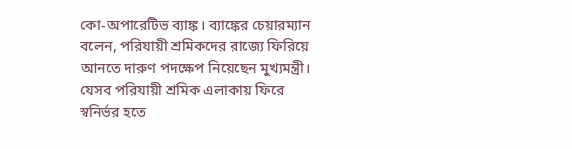কো-অপারেটিভ ব্যাঙ্ক। ব্যাঙ্কের চেয়ারম্যান বলেন, পরিযায়ী শ্রমিকদের রাজ্যে ফিরিয়ে আনতে দারুণ পদক্ষেপ নিয়েছেন মুখ্যমন্ত্রী। যেসব পরিযায়ী শ্রমিক এলাকায় ফিরে স্বনির্ভর হতে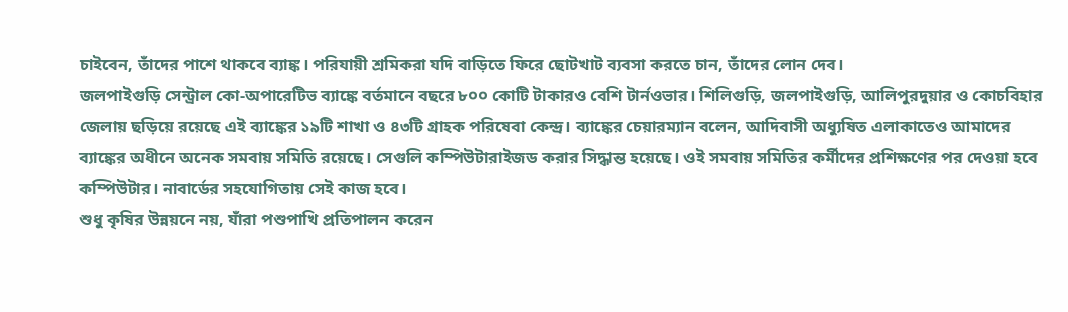চাইবেন, তাঁদের পাশে থাকবে ব্যাঙ্ক। পরিযায়ী শ্রমিকরা যদি বাড়িতে ফিরে ছোটখাট ব্যবসা করতে চান, তাঁদের লোন দেব।
জলপাইগুড়ি সেন্ট্রাল কো-অপারেটিভ ব্যাঙ্কে বর্তমানে বছরে ৮০০ কোটি টাকারও বেশি টার্নওভার। শিলিগুড়ি, জলপাইগুড়ি, আলিপুরদুয়ার ও কোচবিহার জেলায় ছড়িয়ে রয়েছে এই ব্যাঙ্কের ১৯টি শাখা ও ৪৩টি গ্রাহক পরিষেবা কেন্দ্র। ব্যাঙ্কের চেয়ারম্যান বলেন, আদিবাসী অধ্যুষিত এলাকাতেও আমাদের ব্যাঙ্কের অধীনে অনেক সমবায় সমিতি রয়েছে। সেগুলি কম্পিউটারাইজড করার সিদ্ধান্ত হয়েছে। ওই সমবায় সমিতির কর্মীদের প্রশিক্ষণের পর দেওয়া হবে কম্পিউটার। নাবার্ডের সহযোগিতায় সেই কাজ হবে।
শুধু কৃষির উন্নয়নে নয়, যাঁরা পশুপাখি প্রতিপালন করেন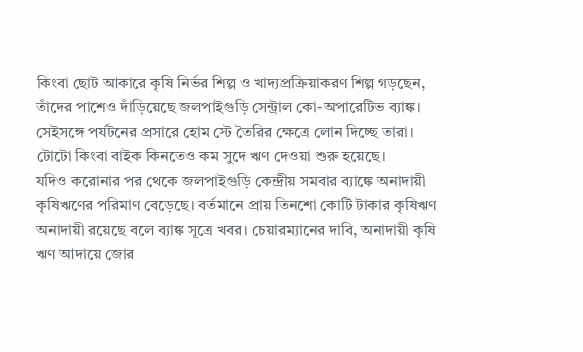কিংবা ছোট আকারে কৃষি নির্ভর শিল্প ও খাদ্যপ্রক্রিয়াকরণ শিল্প গড়ছেন, তাঁদের পাশেও দাঁড়িয়েছে জলপাইগুড়ি সেন্ট্রাল কো-অপারেটিভ ব্যাঙ্ক। সেইসঙ্গে পর্যটনের প্রসারে হোম স্টে তৈরির ক্ষেত্রে লোন দিচ্ছে তারা। টোটো কিংবা বাইক কিনতেও কম সুদে ঋণ দেওয়া শুরু হয়েছে।
যদিও করোনার পর থেকে জলপাইগুড়ি কেন্দ্রীয় সমবার ব্যাঙ্কে অনাদায়ী কৃষিঋণের পরিমাণ বেড়েছে। বর্তমানে প্রায় তিনশো কোটি টাকার কৃষিঋণ অনাদায়ী রয়েছে বলে ব্যাঙ্ক সূত্রে খবর। চেয়ারম্যানের দাবি, অনাদায়ী কৃষি ঋণ আদায়ে জোর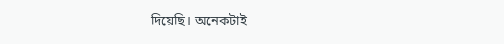দিয়েছি। অনেকটাই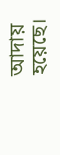আদায় হয়েছে।